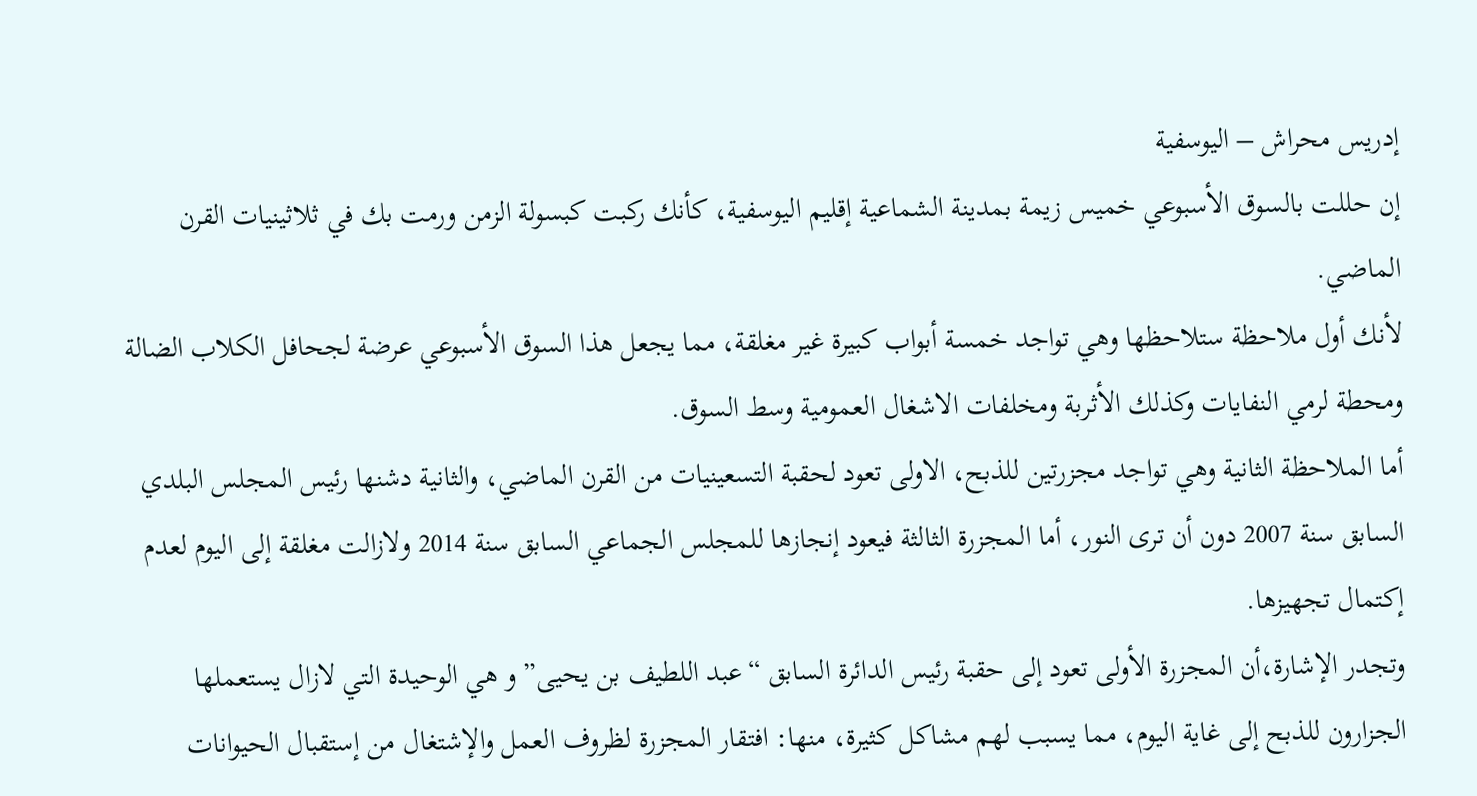إدريس محراش – اليوسفية
إن حللت بالسوق الأسبوعي خميس زيمة بمدينة الشماعية إقليم اليوسفية، كأنك ركبت كبسولة الزمن ورمت بك في ثلاثينيات القرن الماضي.
لأنك أول ملاحظة ستلاحظها وهي تواجد خمسة أبواب كبيرة غير مغلقة، مما يجعل هذا السوق الأسبوعي عرضة لجحافل الكلاب الضالة ومحطة لرمي النفايات وكذلك الأثربة ومخلفات الاشغال العمومية وسط السوق.
أما الملاحظة الثانية وهي تواجد مجزرتين للذبح، الاولى تعود لحقبة التسعينيات من القرن الماضي، والثانية دشنها رئيس المجلس البلدي السابق سنة 2007 دون أن ترى النور، أما المجزرة الثالثة فيعود إنجازها للمجلس الجماعي السابق سنة 2014 ولازالت مغلقة إلى اليوم لعدم إكتمال تجهيزها.
وتجدر الإشارة،أن المجزرة الأولى تعود إلى حقبة رئيس الدائرة السابق “عبد اللطيف بن يحيى” و هي الوحيدة التي لازال يستعملها الجزارون للذبح إلى غاية اليوم، مما يسبب لهم مشاكل كثيرة، منها: افتقار المجزرة لظروف العمل والإشتغال من إستقبال الحيوانات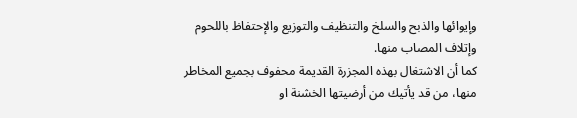وإيوائها والذبح والسلخ والتنظيف والتوزيع والإحتفاظ باللحوم وإتلاف المصاب منها.
كما أن الاشتغال بهذه المجزرة القديمة محفوف بجميع المخاطر منها، من قد يأتيك من أرضيتها الخشنة او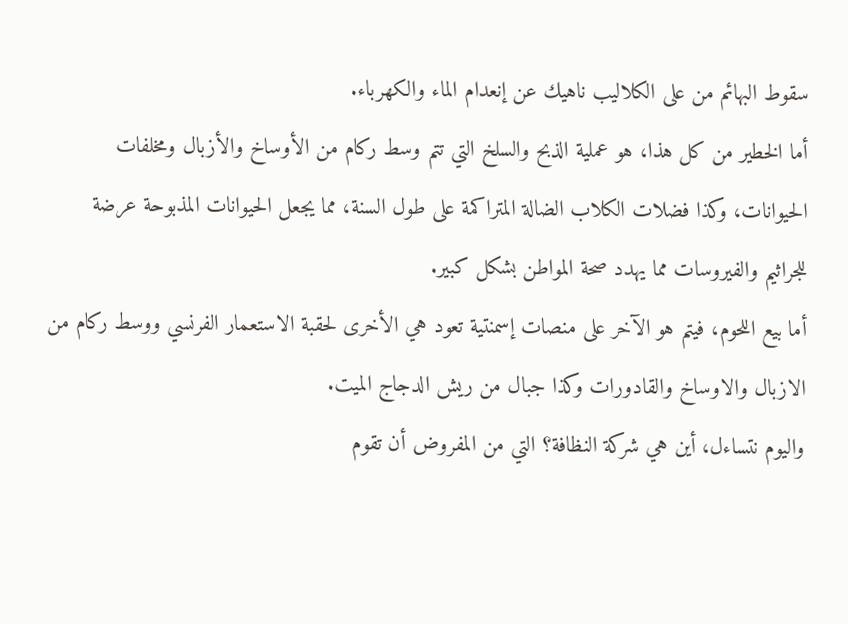سقوط البهائم من على الكلاليب ناهيك عن إنعدام الماء والكهرباء.
أما الخطير من كل هذا، هو عملية الذبح والسلخ التي تتم وسط ركام من الأوساخ والأزبال ومخلفات الحيوانات، وكذا فضلات الكلاب الضالة المتراكمة على طول السنة، مما يجعل الحيوانات المذبوحة عرضة للجراثيم والفيروسات مما يهدد صحة المواطن بشكل كبير.
أما بيع اللحوم، فيتم هو الآخر على منصات إسمنتية تعود هي الأخرى لحقبة الاستعمار الفرنسي ووسط ركام من الازبال والاوساخ والقادورات وكذا جبال من ريش الدجاج الميت.
واليوم نتساءل، أين هي شركة النظافة؟ التي من المفروض أن تقوم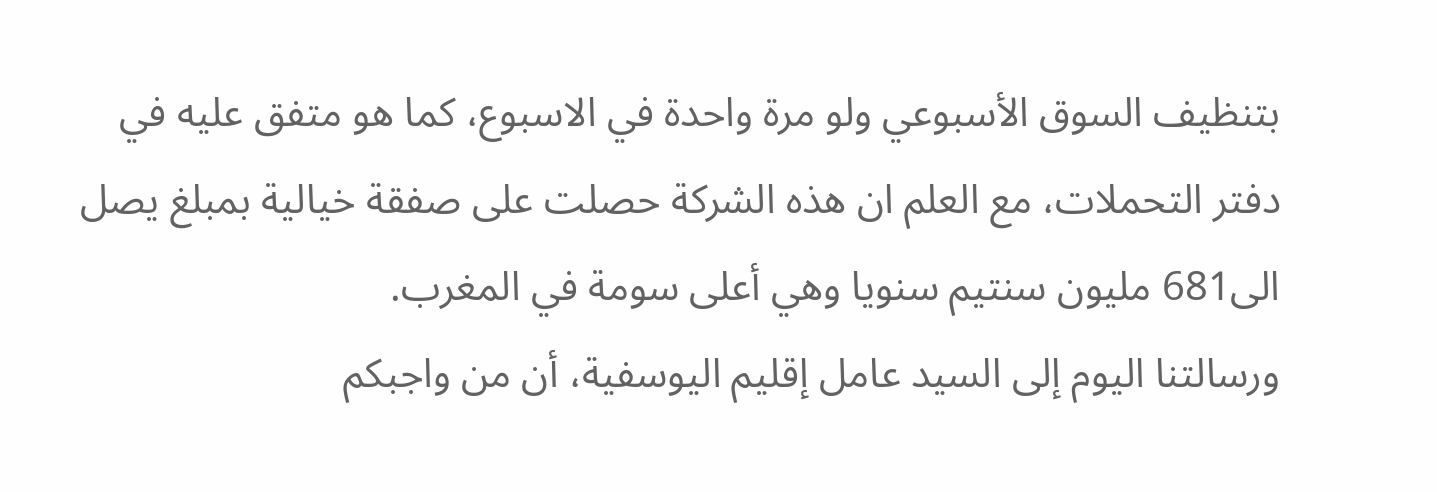بتنظيف السوق الأسبوعي ولو مرة واحدة في الاسبوع، كما هو متفق عليه في دفتر التحملات، مع العلم ان هذه الشركة حصلت على صفقة خيالية بمبلغ يصل الى681 مليون سنتيم سنويا وهي أعلى سومة في المغرب.
ورسالتنا اليوم إلى السيد عامل إقليم اليوسفية، أن من واجبكم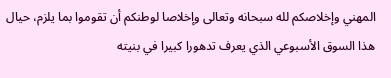المهني وإخلاصكم لله سبحانه وتعالى وإخلاصا لوطنكم أن تقوموا بما يلزم، حيال هذا السوق الأسبوعي الذي يعرف تدهورا كبيرا في بنيته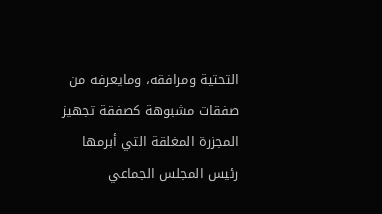التحتية ومرافقه، ومايعرفه من صفقات مشبوهة كصفقة تجهيز المجزرة المغلقة التي أبرمها رئيس المجلس الجماعي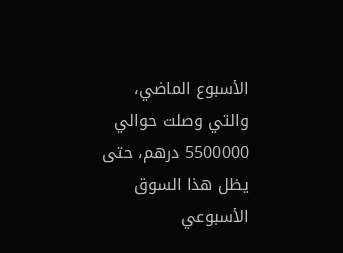الأسبوع الماضي، والتي وصلت حوالي 5500000 درهم، حتى يظل هذا السوق الأسبوعي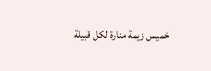خميس زيمة منارة لكل قبيلة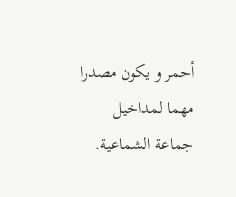أحمر و يكون مصدرا مهما لمداخيل جماعة الشماعية.